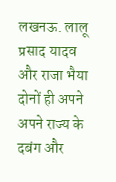लखनऊ. लालू प्रसाद यादव और राजा भैया दोनों ही अपने अपने राज्य के दबंग और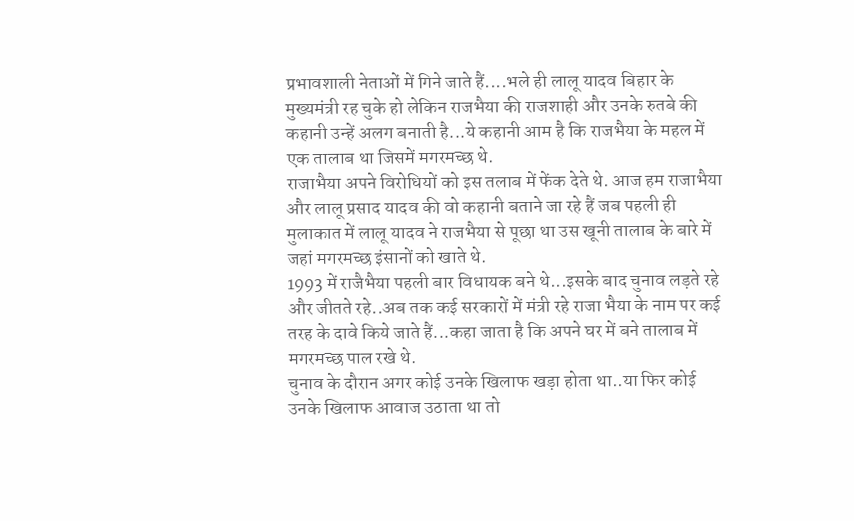प्रभावशाली नेताओं में गिने जाते हैं....भले ही लालू यादव बिहार के मुख्यमंत्री रह चुके हो लेकिन राजभैया की राजशाही और उनके रुतबे की कहानी उन्हें अलग बनाती है...ये कहानी आम है कि राजभैया के महल में एक तालाब था जिसमें मगरमच्छ थे.
राजाभैया अपने विरोधियों को इस तलाब में फेंक देते थे. आज हम राजाभैया और लालू प्रसाद यादव की वो कहानी बताने जा रहे हैं जब पहली ही मुलाकात में लालू यादव ने राजभैया से पूछा था उस खूनी तालाब के बारे में जहां मगरमच्छ इंसानों को खाते थे.
1993 में राजैभैया पहली बार विधायक बने थे...इसके बाद चुनाव लड़ते रहे और जीतते रहे..अब तक कई सरकारों में मंत्री रहे राजा भैया के नाम पर कई तरह के दावे किये जाते हैं...कहा जाता है कि अपने घर में बने तालाब में मगरमच्छ पाल रखे थे.
चुनाव के दौरान अगर कोई उनके खिलाफ खड़ा होता था..या फिर कोई उनके खिलाफ आवाज उठाता था तो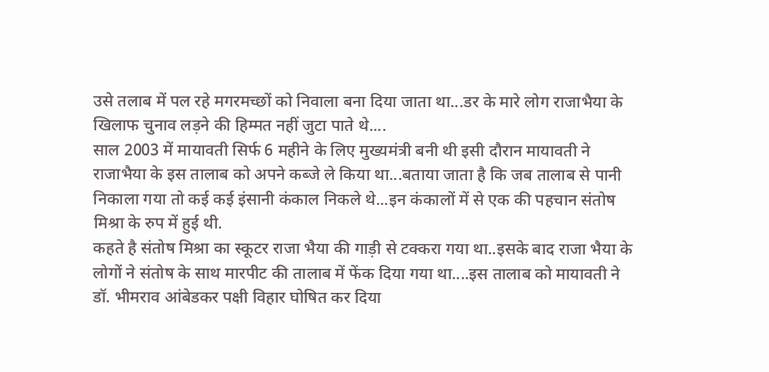उसे तलाब में पल रहे मगरमच्छों को निवाला बना दिया जाता था...डर के मारे लोग राजाभैया के खिलाफ चुनाव लड़ने की हिम्मत नहीं जुटा पाते थे....
साल 2003 में मायावती सिर्फ 6 महीने के लिए मुख्यमंत्री बनी थी इसी दौरान मायावती ने राजाभैया के इस तालाब को अपने कब्जे ले किया था...बताया जाता है कि जब तालाब से पानी निकाला गया तो कई कई इंसानी कंकाल निकले थे...इन कंकालों में से एक की पहचान संतोष मिश्रा के रुप में हुई थी.
कहते है संतोष मिश्रा का स्कूटर राजा भैया की गाड़ी से टक्करा गया था..इसके बाद राजा भैया के लोगों ने संतोष के साथ मारपीट की तालाब में फेंक दिया गया था....इस तालाब को मायावती ने डॉ. भीमराव आंबेडकर पक्षी विहार घोषित कर दिया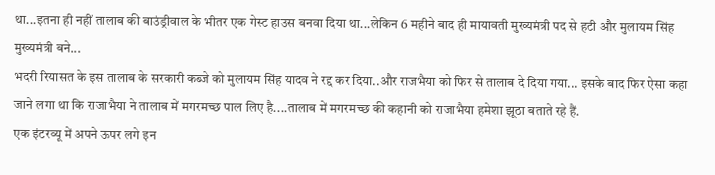था...इतना ही नहीं तालाब की बाउंड्रीवाल के भीतर एक गेस्ट हाउस बनवा दिया था...लेकिन 6 महीने बाद ही मायावती मुख्यमंत्री पद से हटी और मुलायम सिंह मुख्यमंत्री बने...
भदरी रियासत के इस तालाब के सरकारी कब्जे को मुलायम सिंह यादव ने रद्द कर दिया..और राजभैया को फिर से तालाब दे दिया गया... इसके बाद फिर ऐसा कहा जाने लगा था कि राजाभैया ने तालाब में मगरमच्छ पाल लिए है....तालाब में मगरमच्छ की कहानी को राजाभैया हमेशा झूठा बताते रहे हैं.
एक इंटरव्यू में अपने ऊपर लगे इन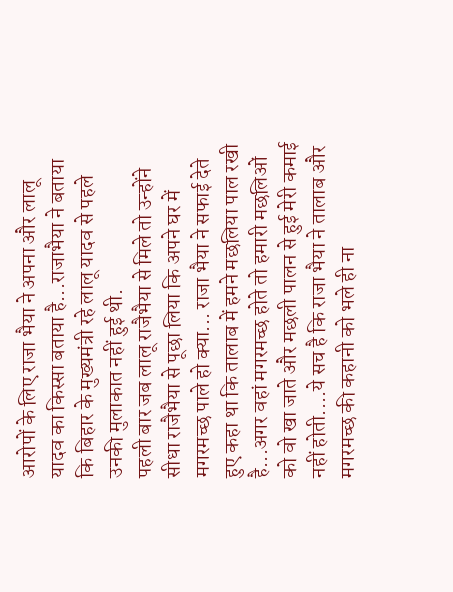आरोपों के लिए राजा भैया ने अपना और लालू यादव का किस्सा बताया है...राजाभैया ने बताया कि बिहार के मुख्यमंत्री रहे लालू यादव से पहले उनकी मुलाकात नहीं हुई थी.
पहली बार जब लालू राजैभैया से मिले तो उन्होंने सीधा राजैभैया से पूछा लिया कि अपने घर में मगरमच्छ पाले हो क्या... राजा भैया ने सफाई देते हुए कहा था कि तालाब में हमने मछलिया पाल रखी है...अगर वहां मगरमच्छ होते तो हमारी मछलिओं को वो खा जाते और मछली पालन से हुई मेरी कमाई नहीं होती....ये सच है कि राजा भैया ने तालाब और मगरमच्छ की कहानी को भले ही ना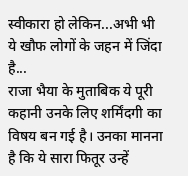स्वीकारा हो लेकिन...अभी भी ये खौफ लोगों के जहन में जिंदा है...
राजा भैया के मुताबिक ये पूरी कहानी उनके लिए शर्मिंदगी का विषय बन गई है। उनका मानना है कि ये सारा फितूर उन्हें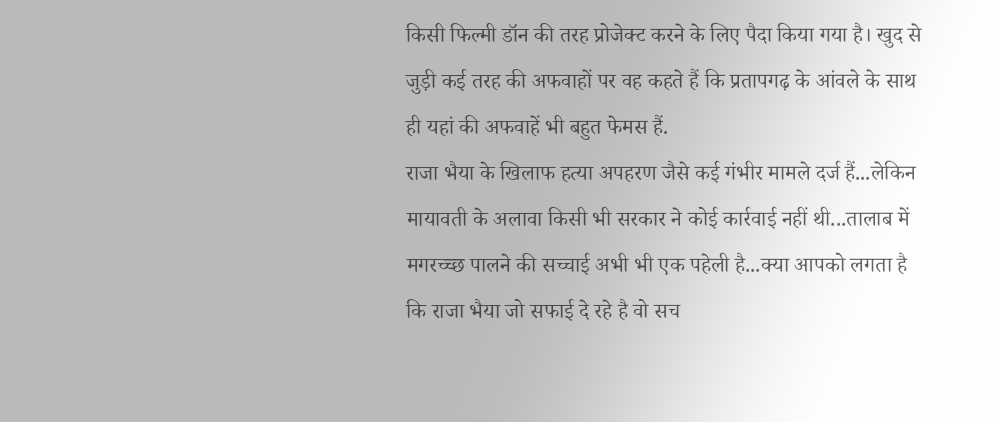किसी फिल्मी डॉन की तरह प्रोजेक्ट करने के लिए पैदा किया गया है। खुद से जुड़ी कई तरह की अफवाहों पर वह कहते हैं कि प्रतापगढ़ के आंवले के साथ ही यहां की अफवाहें भी बहुत फेमस हैं.
राजा भैया के खिलाफ हत्या अपहरण जैसे कई गंभीर मामले दर्ज हैं...लेकिन मायावती के अलावा किसी भी सरकार ने कोई कार्रवाई नहीं थी...तालाब में मगरच्च्छ पालने की सच्चाई अभी भी एक पहेली है...क्या आपको लगता है कि राजा भैया जो सफाई दे रहे है वो सच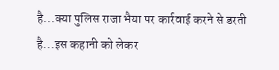है...क्या पुलिस राजा भैया पर कार्रवाई करने से डरती है...इस कहानी को लेकर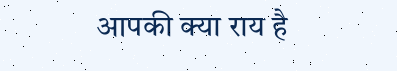आपकी क्या राय है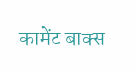कामेंट बाक्स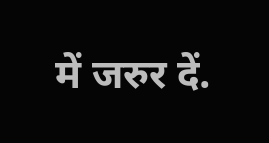में जरुर दें.